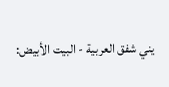يني شفق العربية - البيت الأبيض: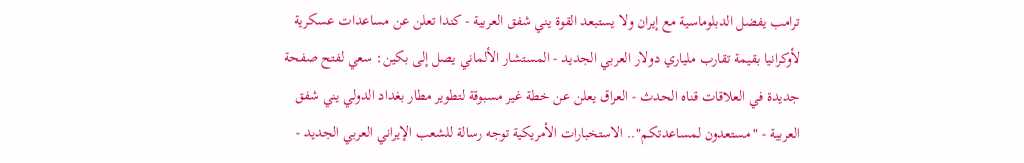ترامب يفضل الدبلوماسية مع إيران ولا يستبعد القوة يني شفق العربية - كندا تعلن عن مساعدات عسكرية لأوكرانيا بقيمة تقارب ملياري دولار العربي الجديد - المستشار الألماني يصل إلى بكين: سعي لفتح صفحة جديدة في العلاقات قناه الحدث - العراق يعلن عن خطة غير مسبوقة لتطوير مطار بغداد الدولي يني شفق العربية - "مستعدون لمساعدتكم".. الاستخبارات الأمريكية توجه رسالة للشعب الإيراني العربي الجديد -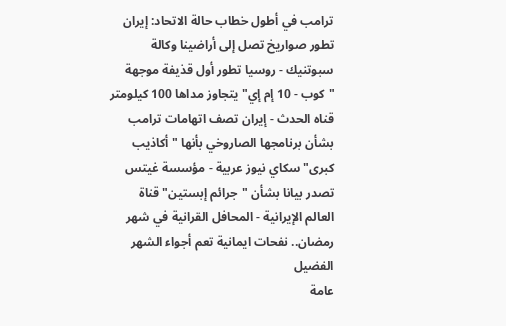ترامب في أطول خطاب حالة الاتحاد: إيران تطور صواريخ تصل إلى أراضينا وكالة سبوتنيك - روسيا تطور أول قذيفة موجهة "كوب - 10 إم إي" يتجاوز مداها 100 كيلومتر قناه الحدث - إيران تصف اتهامات ترامب بشأن برنامجها الصاروخي بأنها "أكاذيب كبرى" سكاي نيوز عربية - مؤسسة غيتس تصدر بيانا بشأن "جرائم إبستين" قناة العالم الإيرانية - المحافل القرانية في شهر رمضان.. نفحات ايمانية تعم أجواء الشهر الفضيل
عامة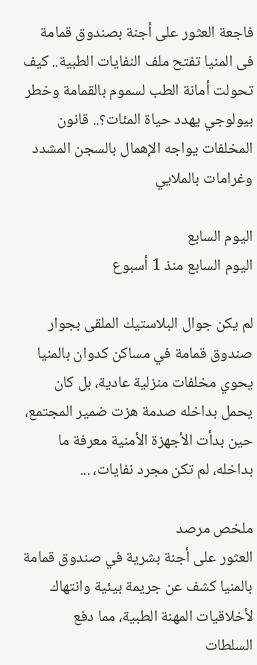فاجعة العثور على أجنة بصندوق قمامة فى المنيا تفتح ملف النفايات الطبية.. كيف تحولت أمانة الطب لسموم بالقمامة وخطر بيولوجي يهدد حياة المئات؟.. قانون المخلفات يواجه الإهمال بالسجن المشدد وغرامات بالملايي

اليوم السابع
اليوم السابع منذ 1 أسبوع

لم يكن جوال البلاستيك الملقى بجوار صندوق قمامة في مساكن كدوان بالمنيا يحوي مخلفات منزلية عادية، بل كان يحمل بداخله صدمة هزت ضمير المجتمع، حين بدأت الأجهزة الأمنية معرفة ما بداخله، لم تكن مجرد نفايات، ...

ملخص مرصد
العثور على أجنة بشرية في صندوق قمامة بالمنيا كشف عن جريمة بيئية وانتهاك لأخلاقيات المهنة الطبية، مما دفع السلطات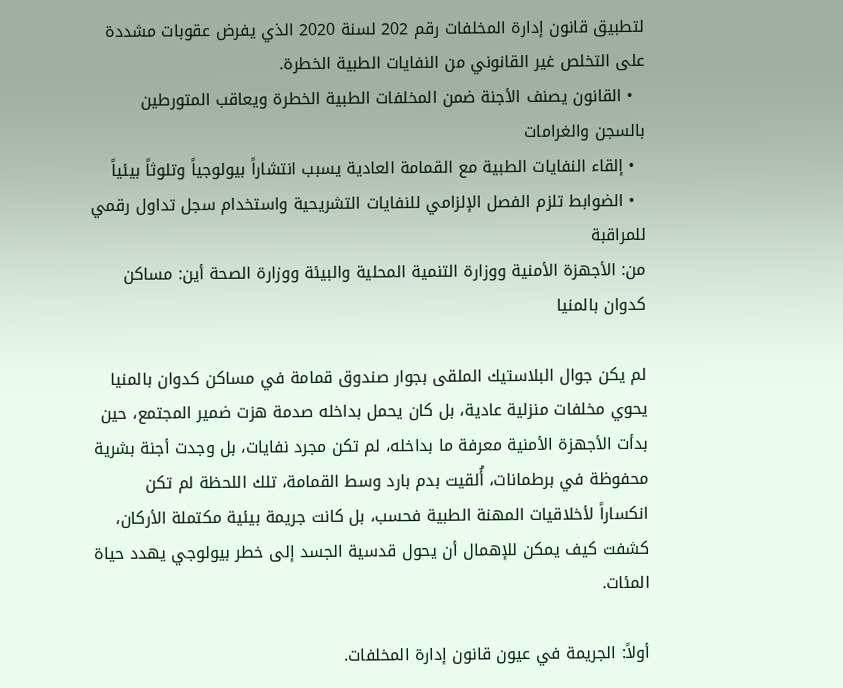لتطبيق قانون إدارة المخلفات رقم 202 لسنة 2020 الذي يفرض عقوبات مشددة على التخلص غير القانوني من النفايات الطبية الخطرة.
  • القانون يصنف الأجنة ضمن المخلفات الطبية الخطرة ويعاقب المتورطين بالسجن والغرامات
  • إلقاء النفايات الطبية مع القمامة العادية يسبب انتشاراً بيولوجياً وتلوثاً بيئياً
  • الضوابط تلزم الفصل الإلزامي للنفايات التشريحية واستخدام سجل تداول رقمي للمراقبة
من: الأجهزة الأمنية ووزارة التنمية المحلية والبيئة ووزارة الصحة أين: مساكن كدوان بالمنيا

لم يكن جوال البلاستيك الملقى بجوار صندوق قمامة في مساكن كدوان بالمنيا يحوي مخلفات منزلية عادية، بل كان يحمل بداخله صدمة هزت ضمير المجتمع، حين بدأت الأجهزة الأمنية معرفة ما بداخله، لم تكن مجرد نفايات، بل وجدت أجنة بشرية محفوظة في برطمانات، أُلقيت بدم بارد وسط القمامة، تلك اللحظة لم تكن انكساراً لأخلاقيات المهنة الطبية فحسب، بل كانت جريمة بيئية مكتملة الأركان، كشفت كيف يمكن للإهمال أن يحول قدسية الجسد إلى خطر بيولوجي يهدد حياة المئات.

أولاً: الجريمة في عيون قانون إدارة المخلفات.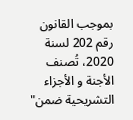بموجب القانون رقم 202 لسنة 2020، تُصنف الأجنة و الأجزاء التشريحية ضمن"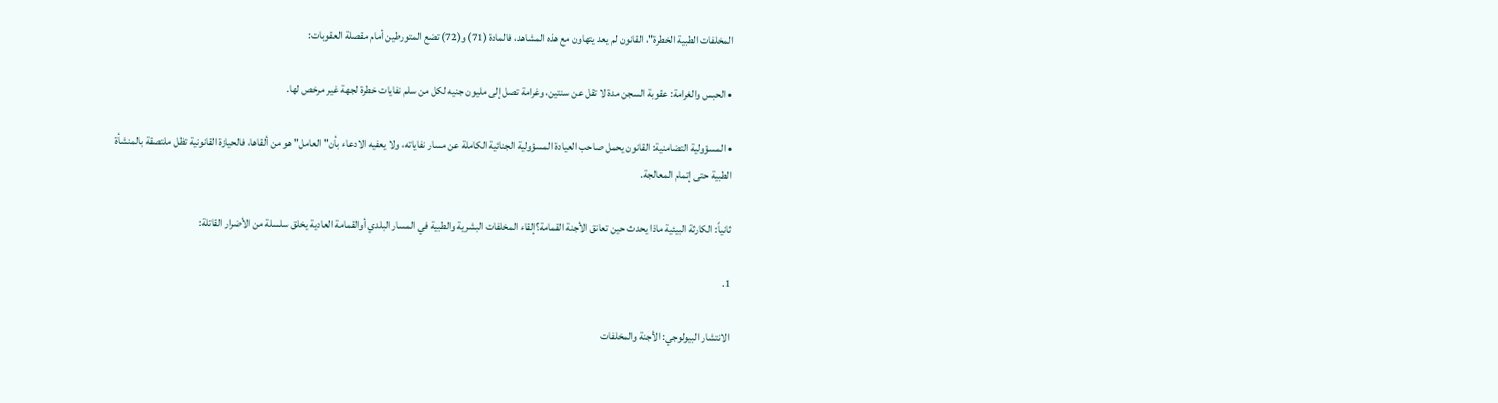المخلفات الطبية الخطرة"، القانون لم يعد يتهاون مع هذه المشاهد، فالمادة (71) و(72) تضع المتورطين أمام مقصلة العقوبات:

• الحبس والغرامة: عقوبة السجن مدة لا تقل عن سنتين، وغرامة تصل إلى مليون جنيه لكل من سلم نفايات خطرة لجهة غير مرخص لها.

• المسؤولية التضامنية: القانون يحمل صاحب العيادة المسؤولية الجنائية الكاملة عن مسار نفاياته، ولا يعفيه الادعاء بأن" العامل" هو من ألقاها، فالحيازة القانونية تظل ملتصقة بالمنشأة الطبية حتى إتمام المعالجة.

ثانياً: الكارثة البيئية ماذا يحدث حين تعانق الأجنة القمامة؟إلقاء المخلفات البشرية والطبية في المسار البلدي أوالقمامة العادية يخلق سلسلة من الأضرار القاتلة:

1.

الانتشار البيولوجي: الأجنة والمخلفات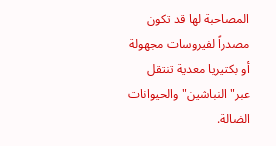المصاحبة لها قد تكون مصدراً لفيروسات مجهولة أو بكتيريا معدية تنتقل عبر" النباشين" والحيوانات الضالة.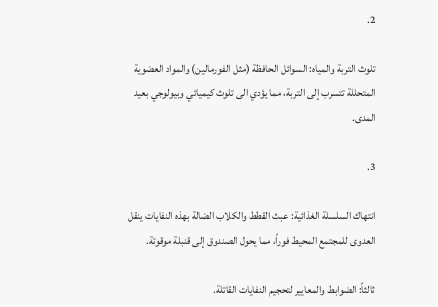2.

تلوث التربة والمياه: السوائل الحافظة (مثل الفورمالين) والمواد العضوية المتحللة تتسرب إلى التربة، مما يؤدي الى تلوث كيميائي وبيولوجي بعيد المدى.

3.

انتهاك السلسلة الغذائية: عبث القطط والكلاب الضالة بهذه النفايات ينقل العدوى للمجتمع المحيط فوراً، مما يحول الصندوق إلى قنبلة موقوتة.

ثالثاً: الضوابط والمعايير لتحجيم النفايات القاتلة.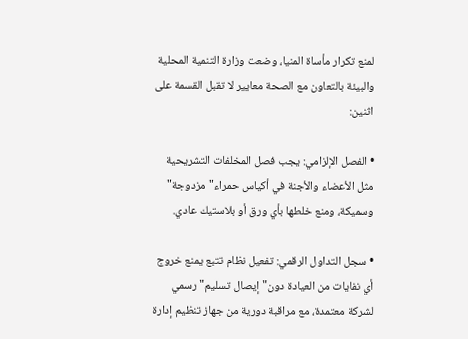لمنع تكرار مأساة المنيا، وضعت وزارة التنمية المحلية والبيئة بالتعاون مع الصحة معايير لا تقبل القسمة على اثنين:

• الفصل الإلزامي: يجب فصل المخلفات التشريحية مثل الأعضاء والأجنة في أكياس حمراء" مزدوجة" وسميكة، ومنع خلطها بأي ورق أو بلاستيك عادي.

• سجل التداول الرقمي: تفعيل نظام تتبع يمنع خروج أي نفايات من العيادة دون" إيصال تسليم" رسمي لشركة معتمدة، مع مراقبة دورية من جهاز تنظيم إدارة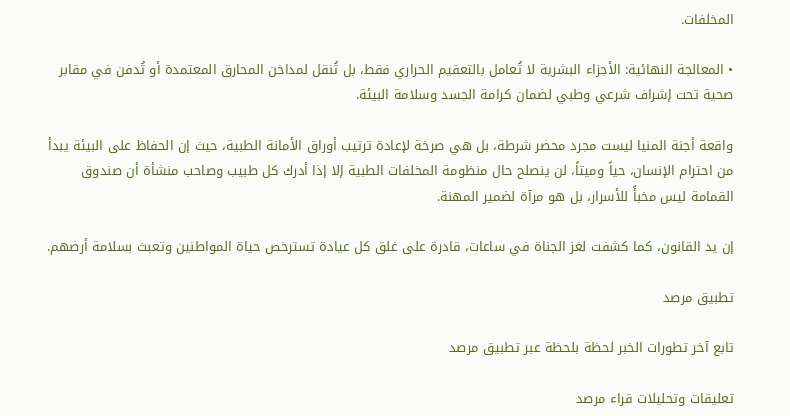المخلفات.

• المعالجة النهائية: الأجزاء البشرية لا تُعامل بالتعقيم الحراري فقط، بل تُنقل لمداخن المحارق المعتمدة أو تُدفن في مقابر صحية تحت إشراف شرعي وطبي لضمان كرامة الجسد وسلامة البيئة.

واقعة أجنة المنيا ليست مجرد محضر شرطة، بل هي صرخة لإعادة ترتيب أوراق الأمانة الطبية، حيث إن الحفاظ على البيئة يبدأ من احترام الإنسان، حياً وميتاً، لن ينصلح حال منظومة المخلفات الطبية إلا إذا أدرك كل طبيب وصاحب منشأة أن صندوق القمامة ليس مخبأً للأسرار، بل هو مرآة لضمير المهنة.

إن يد القانون، كما كشفت لغز الجناة في ساعات، قادرة على غلق كل عيادة تسترخص حياة المواطنين وتعبث بسلامة أرضهم.

تطبيق مرصد

تابع آخر تطورات الخبر لحظة بلحظة عبر تطبيق مرصد

تعليقات وتحليلات قراء مرصد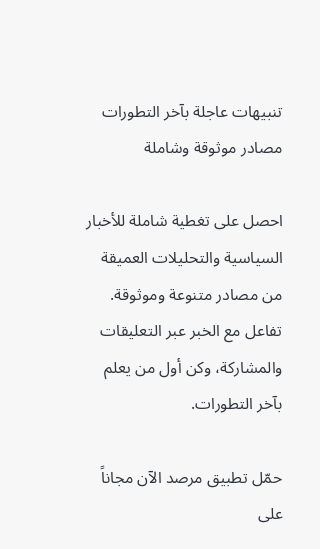تنبيهات عاجلة بآخر التطورات
مصادر موثوقة وشاملة

احصل على تغطية شاملة للأخبار السياسية والتحليلات العميقة من مصادر متنوعة وموثوقة. تفاعل مع الخبر عبر التعليقات والمشاركة، وكن أول من يعلم بآخر التطورات.

حمّل تطبيق مرصد الآن مجاناً على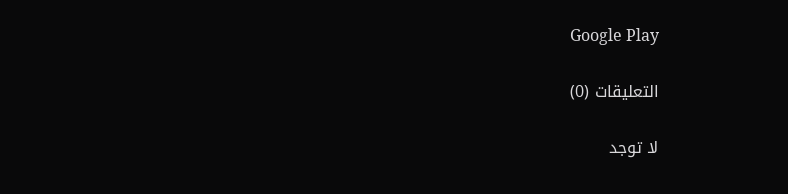Google Play

التعليقات (0)

لا توجد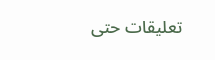تعليقات حتى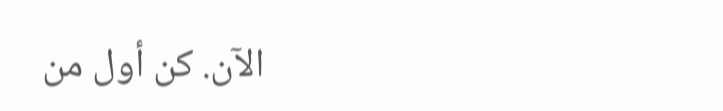الآن. كن أول من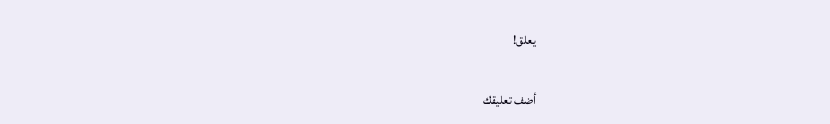يعلق!

أضف تعليقك